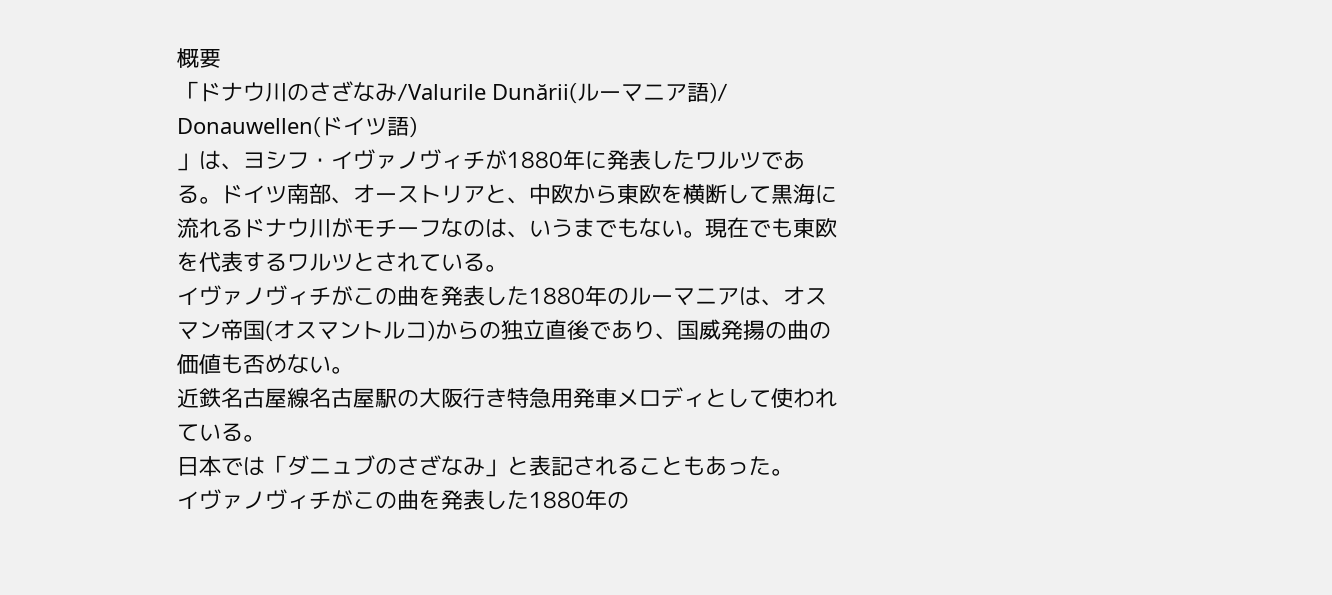概要
「ドナウ川のさざなみ/Valurile Dunării(ルーマニア語)/
Donauwellen(ドイツ語)
」は、ヨシフ・イヴァノヴィチが1880年に発表したワルツである。ドイツ南部、オーストリアと、中欧から東欧を横断して黒海に流れるドナウ川がモチーフなのは、いうまでもない。現在でも東欧を代表するワルツとされている。
イヴァノヴィチがこの曲を発表した1880年のルーマニアは、オスマン帝国(オスマントルコ)からの独立直後であり、国威発揚の曲の価値も否めない。
近鉄名古屋線名古屋駅の大阪行き特急用発車メロディとして使われている。
日本では「ダニュブのさざなみ」と表記されることもあった。
イヴァノヴィチがこの曲を発表した1880年の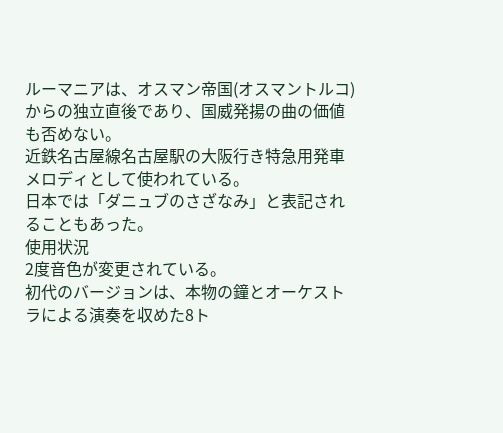ルーマニアは、オスマン帝国(オスマントルコ)からの独立直後であり、国威発揚の曲の価値も否めない。
近鉄名古屋線名古屋駅の大阪行き特急用発車メロディとして使われている。
日本では「ダニュブのさざなみ」と表記されることもあった。
使用状況
2度音色が変更されている。
初代のバージョンは、本物の鐘とオーケストラによる演奏を収めた8ト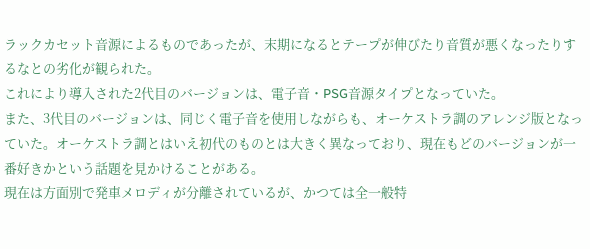ラックカセット音源によるものであったが、末期になるとテープが伸びたり音質が悪くなったりするなとの劣化が観られた。
これにより導入された2代目のバージョンは、電子音・PSG音源タイプとなっていた。
また、3代目のバージョンは、同じく電子音を使用しながらも、オーケストラ調のアレンジ版となっていた。オーケストラ調とはいえ初代のものとは大きく異なっており、現在もどのバージョンが一番好きかという話題を見かけることがある。
現在は方面別で発車メロディが分離されているが、かつては全一般特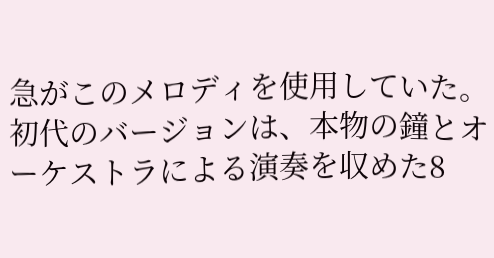急がこのメロディを使用していた。
初代のバージョンは、本物の鐘とオーケストラによる演奏を収めた8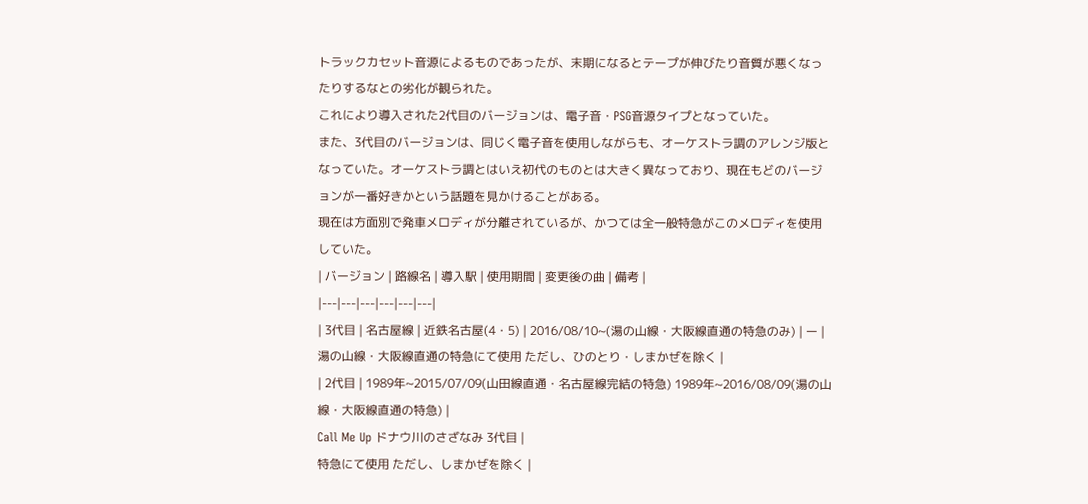トラックカセット音源によるものであったが、末期になるとテープが伸びたり音質が悪くなったりするなとの劣化が観られた。
これにより導入された2代目のバージョンは、電子音・PSG音源タイプとなっていた。
また、3代目のバージョンは、同じく電子音を使用しながらも、オーケストラ調のアレンジ版となっていた。オーケストラ調とはいえ初代のものとは大きく異なっており、現在もどのバージョンが一番好きかという話題を見かけることがある。
現在は方面別で発車メロディが分離されているが、かつては全一般特急がこのメロディを使用していた。
| バージョン | 路線名 | 導入駅 | 使用期間 | 変更後の曲 | 備考 |
|---|---|---|---|---|---|
| 3代目 | 名古屋線 | 近鉄名古屋(4・5) | 2016/08/10~(湯の山線・大阪線直通の特急のみ) | ー | 湯の山線・大阪線直通の特急にて使用 ただし、ひのとり・しまかぜを除く |
| 2代目 | 1989年~2015/07/09(山田線直通・名古屋線完結の特急) 1989年~2016/08/09(湯の山線・大阪線直通の特急) |
Call Me Up ドナウ川のさざなみ 3代目 |
特急にて使用 ただし、しまかぜを除く |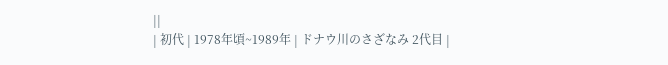||
| 初代 | 1978年頃~1989年 | ドナウ川のさざなみ 2代目 |